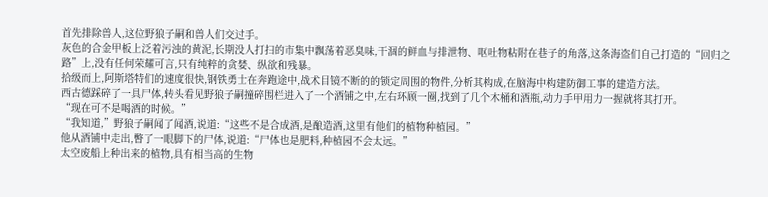首先排除兽人,这位野狼子嗣和兽人们交过手。
灰色的合金甲板上泛着污浊的黄泥,长期没人打扫的市集中飘荡着恶臭味,干涸的鲜血与排泄物、呕吐物粘附在巷子的角落,这条海盗们自己打造的“回归之路”上,没有任何荣耀可言,只有纯粹的贪婪、纵欲和残暴。
拾级而上,阿斯塔特们的速度很快,钢铁勇士在奔跑途中,战术目镜不断的的锁定周围的物件,分析其构成,在脑海中构建防御工事的建造方法。
西古德踩碎了一具尸体,转头看见野狼子嗣撞碎围栏进入了一个酒铺之中,左右环顾一圈,找到了几个木桶和酒瓶,动力手甲用力一握就将其打开。
“现在可不是喝酒的时候。”
“我知道,”野狼子嗣闻了闻酒,说道:“这些不是合成酒,是酿造酒,这里有他们的植物种植园。”
他从酒铺中走出,瞥了一眼脚下的尸体,说道:“尸体也是肥料,种植园不会太远。”
太空废船上种出来的植物,具有相当高的生物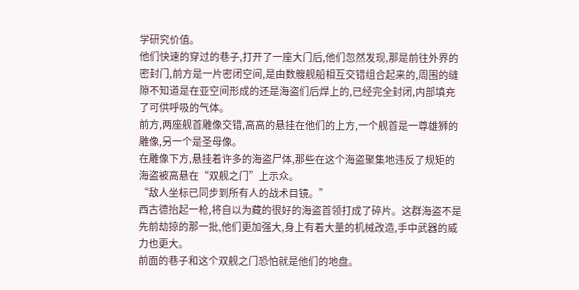学研究价值。
他们快速的穿过的巷子,打开了一座大门后,他们忽然发现,那是前往外界的密封门,前方是一片密闭空间,是由数艘舰船相互交错组合起来的,周围的缝隙不知道是在亚空间形成的还是海盗们后焊上的,已经完全封闭,内部填充了可供呼吸的气体。
前方,两座舰首雕像交错,高高的悬挂在他们的上方,一个舰首是一尊雄狮的雕像,另一个是圣母像。
在雕像下方,悬挂着许多的海盗尸体,那些在这个海盗聚集地违反了规矩的海盗被高悬在“双舰之门”上示众。
“敌人坐标已同步到所有人的战术目镜。”
西古德抬起一枪,将自以为藏的很好的海盗首领打成了碎片。这群海盗不是先前劫掠的那一批,他们更加强大,身上有着大量的机械改造,手中武器的威力也更大。
前面的巷子和这个双舰之门恐怕就是他们的地盘。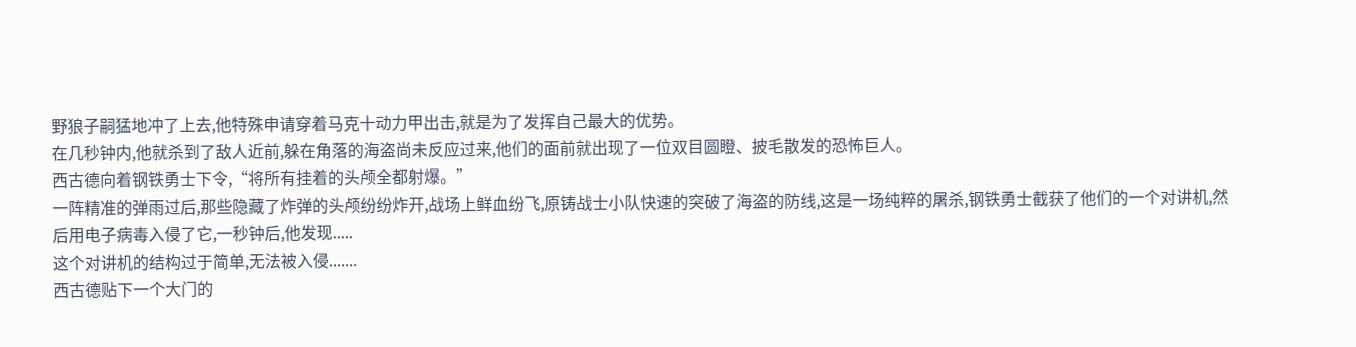野狼子嗣猛地冲了上去,他特殊申请穿着马克十动力甲出击,就是为了发挥自己最大的优势。
在几秒钟内,他就杀到了敌人近前,躲在角落的海盗尚未反应过来,他们的面前就出现了一位双目圆瞪、披毛散发的恐怖巨人。
西古德向着钢铁勇士下令,“将所有挂着的头颅全都射爆。”
一阵精准的弹雨过后,那些隐藏了炸弹的头颅纷纷炸开,战场上鲜血纷飞,原铸战士小队快速的突破了海盗的防线,这是一场纯粹的屠杀,钢铁勇士截获了他们的一个对讲机,然后用电子病毒入侵了它,一秒钟后,他发现.....
这个对讲机的结构过于简单,无法被入侵.......
西古德贴下一个大门的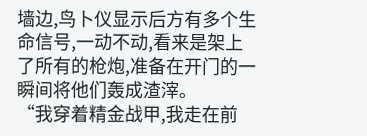墙边,鸟卜仪显示后方有多个生命信号,一动不动,看来是架上了所有的枪炮,准备在开门的一瞬间将他们轰成渣滓。
“我穿着精金战甲,我走在前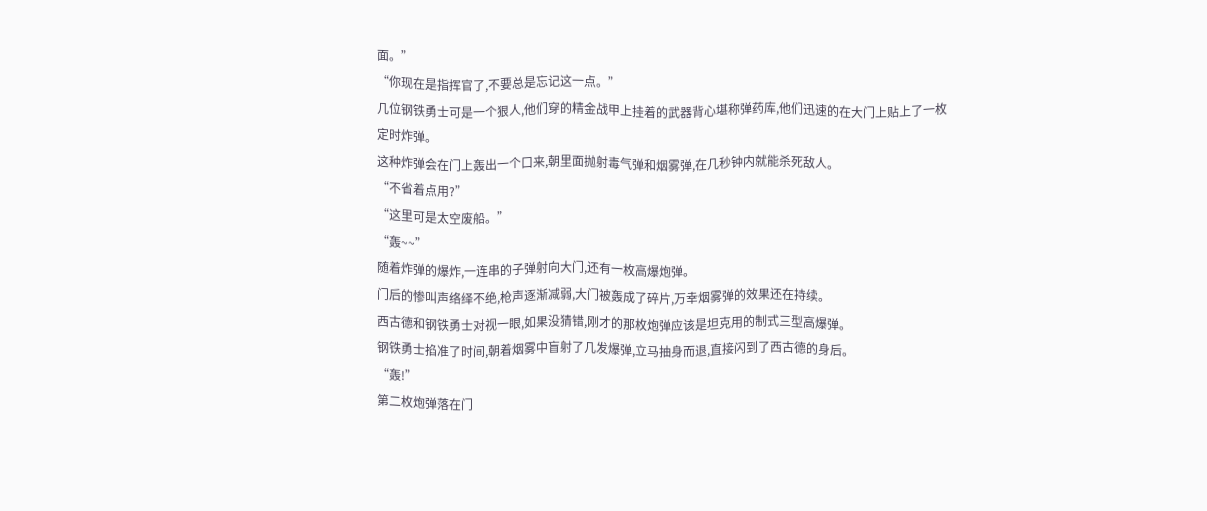面。”
“你现在是指挥官了,不要总是忘记这一点。”
几位钢铁勇士可是一个狠人,他们穿的精金战甲上挂着的武器背心堪称弹药库,他们迅速的在大门上贴上了一枚定时炸弹。
这种炸弹会在门上轰出一个口来,朝里面抛射毒气弹和烟雾弹,在几秒钟内就能杀死敌人。
“不省着点用?”
“这里可是太空废船。”
“轰~~”
随着炸弹的爆炸,一连串的子弹射向大门,还有一枚高爆炮弹。
门后的惨叫声络绎不绝,枪声逐渐减弱,大门被轰成了碎片,万幸烟雾弹的效果还在持续。
西古德和钢铁勇士对视一眼,如果没猜错,刚才的那枚炮弹应该是坦克用的制式三型高爆弹。
钢铁勇士掐准了时间,朝着烟雾中盲射了几发爆弹,立马抽身而退,直接闪到了西古德的身后。
“轰!”
第二枚炮弹落在门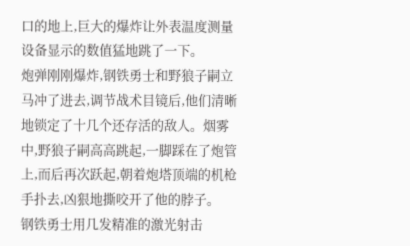口的地上,巨大的爆炸让外表温度测量设备显示的数值猛地跳了一下。
炮弹刚刚爆炸,钢铁勇士和野狼子嗣立马冲了进去,调节战术目镜后,他们清晰地锁定了十几个还存活的敌人。烟雾中,野狼子嗣高高跳起,一脚踩在了炮管上,而后再次跃起,朝着炮塔顶端的机枪手扑去,凶狠地撕咬开了他的脖子。
钢铁勇士用几发精准的激光射击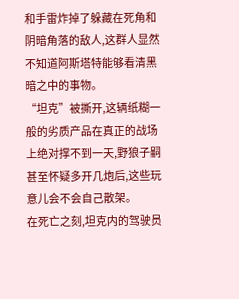和手雷炸掉了躲藏在死角和阴暗角落的敌人,这群人显然不知道阿斯塔特能够看清黑暗之中的事物。
“坦克”被撕开,这辆纸糊一般的劣质产品在真正的战场上绝对撑不到一天,野狼子嗣甚至怀疑多开几炮后,这些玩意儿会不会自己散架。
在死亡之刻,坦克内的驾驶员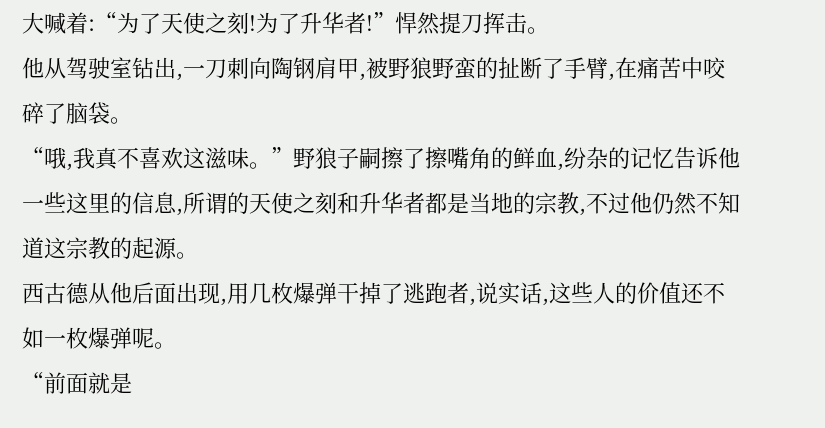大喊着:“为了天使之刻!为了升华者!”悍然提刀挥击。
他从驾驶室钻出,一刀刺向陶钢肩甲,被野狼野蛮的扯断了手臂,在痛苦中咬碎了脑袋。
“哦,我真不喜欢这滋味。”野狼子嗣擦了擦嘴角的鲜血,纷杂的记忆告诉他一些这里的信息,所谓的天使之刻和升华者都是当地的宗教,不过他仍然不知道这宗教的起源。
西古德从他后面出现,用几枚爆弹干掉了逃跑者,说实话,这些人的价值还不如一枚爆弹呢。
“前面就是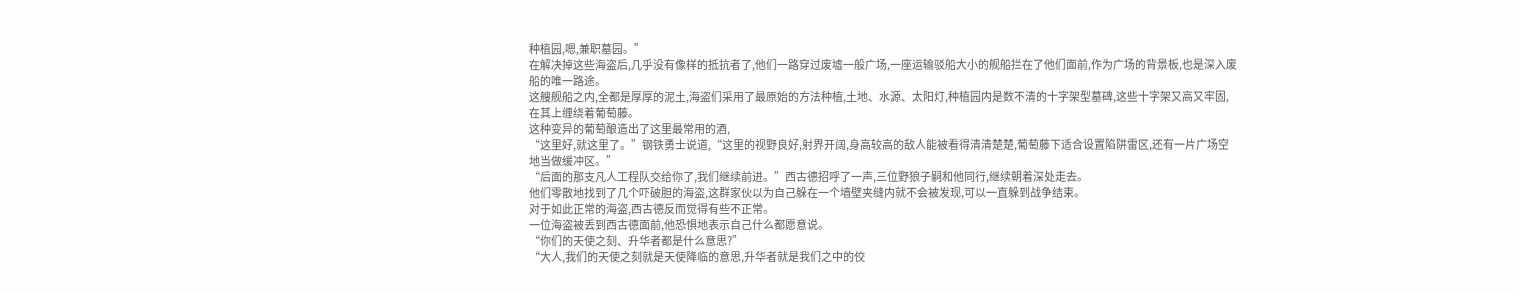种植园,嗯,兼职墓园。”
在解决掉这些海盗后,几乎没有像样的抵抗者了,他们一路穿过废墟一般广场,一座运输驳船大小的舰船拦在了他们面前,作为广场的背景板,也是深入废船的唯一路途。
这艘舰船之内,全都是厚厚的泥土,海盗们采用了最原始的方法种植,土地、水源、太阳灯,种植园内是数不清的十字架型墓碑,这些十字架又高又牢固,在其上缠绕着葡萄藤。
这种变异的葡萄酿造出了这里最常用的酒,
“这里好,就这里了。”钢铁勇士说道,“这里的视野良好,射界开阔,身高较高的敌人能被看得清清楚楚,葡萄藤下适合设置陷阱雷区,还有一片广场空地当做缓冲区。”
“后面的那支凡人工程队交给你了,我们继续前进。”西古德招呼了一声,三位野狼子嗣和他同行,继续朝着深处走去。
他们零散地找到了几个吓破胆的海盗,这群家伙以为自己躲在一个墙壁夹缝内就不会被发现,可以一直躲到战争结束。
对于如此正常的海盗,西古德反而觉得有些不正常。
一位海盗被丢到西古德面前,他恐惧地表示自己什么都愿意说。
“你们的天使之刻、升华者都是什么意思?”
“大人,我们的天使之刻就是天使降临的意思,升华者就是我们之中的佼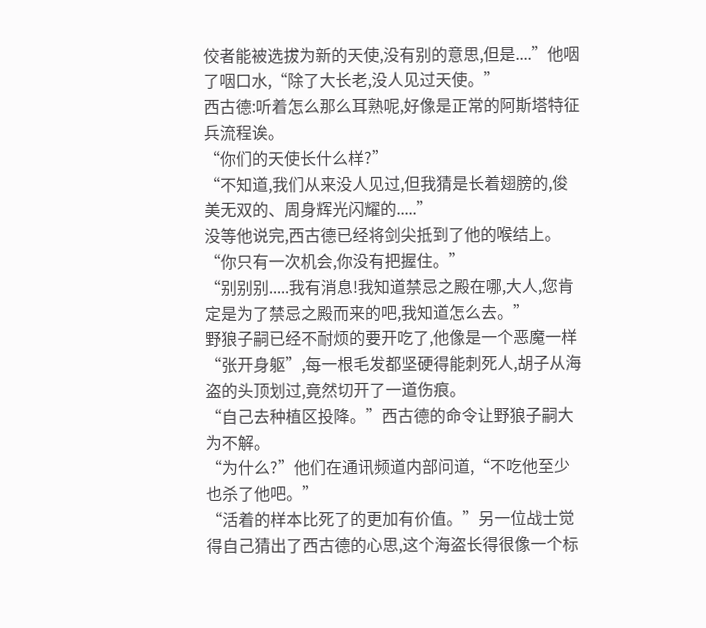佼者能被选拔为新的天使,没有别的意思,但是....”他咽了咽口水,“除了大长老,没人见过天使。”
西古德:听着怎么那么耳熟呢,好像是正常的阿斯塔特征兵流程诶。
“你们的天使长什么样?”
“不知道,我们从来没人见过,但我猜是长着翅膀的,俊美无双的、周身辉光闪耀的.....”
没等他说完,西古德已经将剑尖抵到了他的喉结上。“你只有一次机会,你没有把握住。”
“别别别.....我有消息!我知道禁忌之殿在哪,大人,您肯定是为了禁忌之殿而来的吧,我知道怎么去。”
野狼子嗣已经不耐烦的要开吃了,他像是一个恶魔一样“张开身躯”,每一根毛发都坚硬得能刺死人,胡子从海盗的头顶划过,竟然切开了一道伤痕。
“自己去种植区投降。”西古德的命令让野狼子嗣大为不解。
“为什么?”他们在通讯频道内部问道,“不吃他至少也杀了他吧。”
“活着的样本比死了的更加有价值。”另一位战士觉得自己猜出了西古德的心思,这个海盗长得很像一个标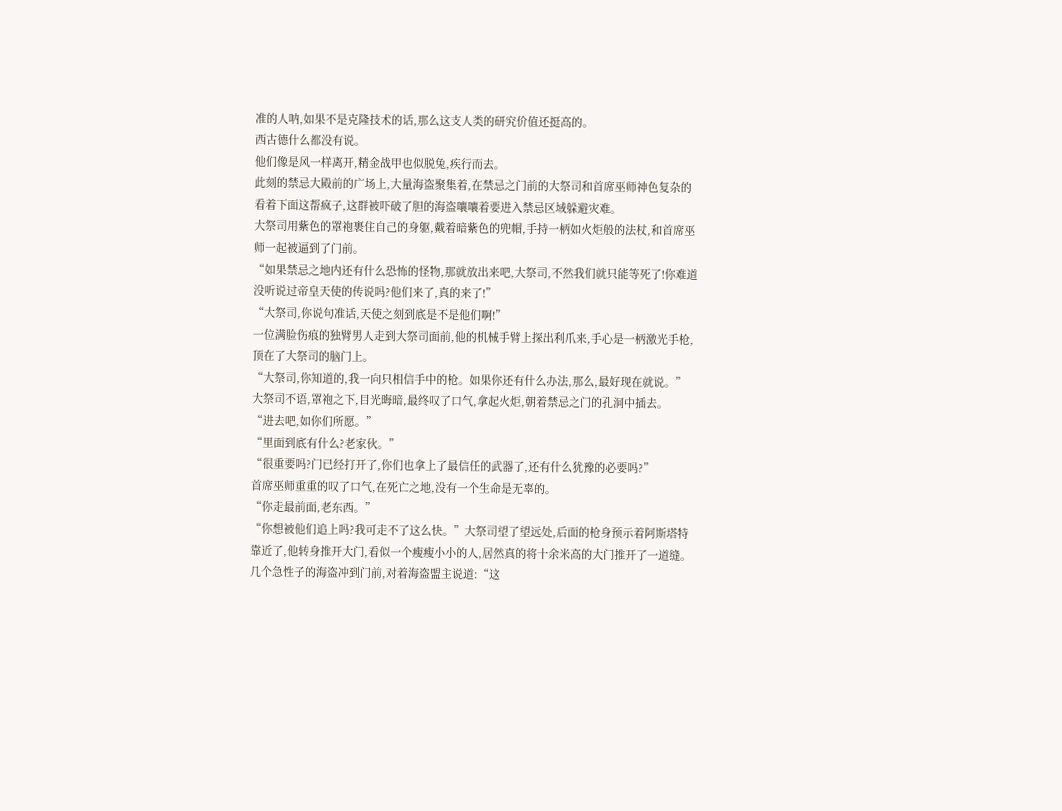准的人呐,如果不是克隆技术的话,那么这支人类的研究价值还挺高的。
西古德什么都没有说。
他们像是风一样离开,精金战甲也似脱兔,疾行而去。
此刻的禁忌大殿前的广场上,大量海盗聚集着,在禁忌之门前的大祭司和首席巫师神色复杂的看着下面这帮疯子,这群被吓破了胆的海盗嚷嚷着要进入禁忌区域躲避灾难。
大祭司用紫色的罩袍裹住自己的身躯,戴着暗紫色的兜帽,手持一柄如火炬般的法杖,和首席巫师一起被逼到了门前。
“如果禁忌之地内还有什么恐怖的怪物,那就放出来吧,大祭司,不然我们就只能等死了!你难道没听说过帝皇天使的传说吗?他们来了,真的来了!”
“大祭司,你说句准话,天使之刻到底是不是他们啊!”
一位满脸伤痕的独臂男人走到大祭司面前,他的机械手臂上探出利爪来,手心是一柄激光手枪,顶在了大祭司的脑门上。
“大祭司,你知道的,我一向只相信手中的枪。如果你还有什么办法,那么,最好现在就说。”
大祭司不语,罩袍之下,目光晦暗,最终叹了口气,拿起火炬,朝着禁忌之门的孔洞中插去。
“进去吧,如你们所愿。”
“里面到底有什么?老家伙。”
“很重要吗?门已经打开了,你们也拿上了最信任的武器了,还有什么犹豫的必要吗?”
首席巫师重重的叹了口气,在死亡之地,没有一个生命是无辜的。
“你走最前面,老东西。”
“你想被他们追上吗?我可走不了这么快。”大祭司望了望远处,后面的枪身预示着阿斯塔特靠近了,他转身推开大门,看似一个瘦瘦小小的人,居然真的将十余米高的大门推开了一道缝。
几个急性子的海盗冲到门前,对着海盗盟主说道:“这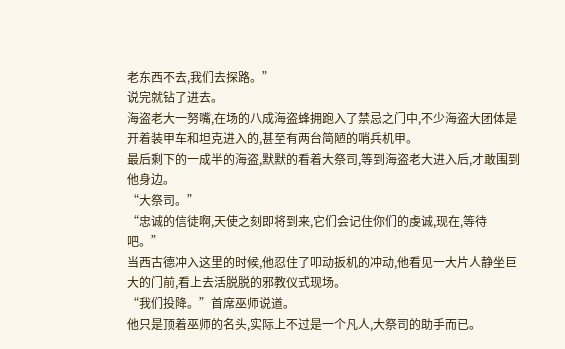老东西不去,我们去探路。”
说完就钻了进去。
海盗老大一努嘴,在场的八成海盗蜂拥跑入了禁忌之门中,不少海盗大团体是开着装甲车和坦克进入的,甚至有两台简陋的哨兵机甲。
最后剩下的一成半的海盗,默默的看着大祭司,等到海盗老大进入后,才敢围到他身边。
“大祭司。”
“忠诚的信徒啊,天使之刻即将到来,它们会记住你们的虔诚,现在,等待吧。”
当西古德冲入这里的时候,他忍住了叩动扳机的冲动,他看见一大片人静坐巨大的门前,看上去活脱脱的邪教仪式现场。
“我们投降。”首席巫师说道。
他只是顶着巫师的名头,实际上不过是一个凡人,大祭司的助手而已。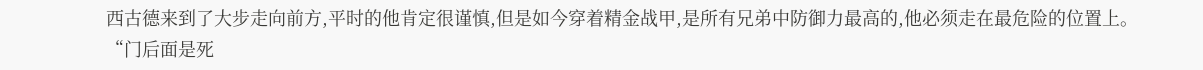西古德来到了大步走向前方,平时的他肯定很谨慎,但是如今穿着精金战甲,是所有兄弟中防御力最高的,他必须走在最危险的位置上。
“门后面是死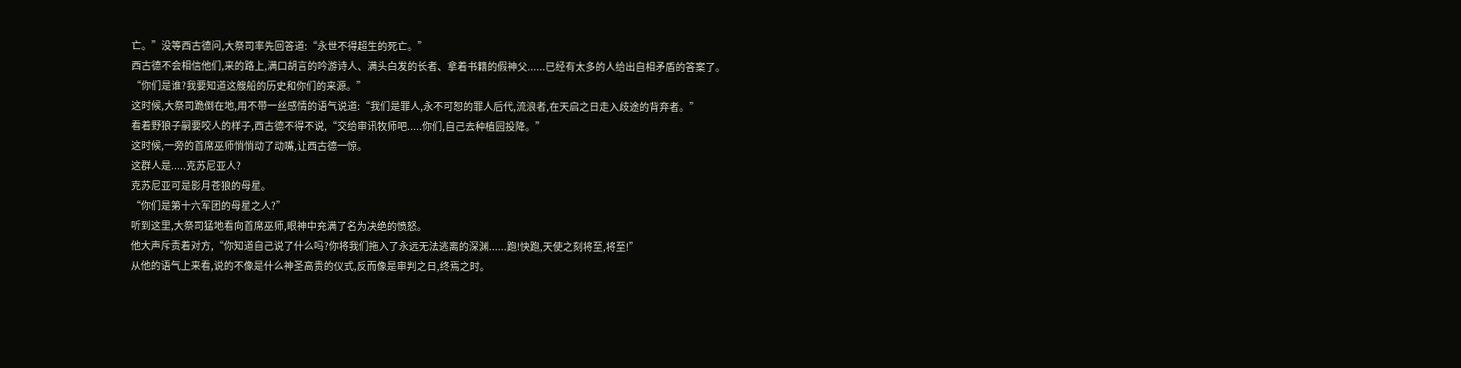亡。”没等西古德问,大祭司率先回答道:“永世不得超生的死亡。”
西古德不会相信他们,来的路上,满口胡言的吟游诗人、满头白发的长者、拿着书籍的假神父......已经有太多的人给出自相矛盾的答案了。
“你们是谁?我要知道这艘船的历史和你们的来源。”
这时候,大祭司跪倒在地,用不带一丝感情的语气说道:“我们是罪人,永不可恕的罪人后代,流浪者,在天启之日走入歧途的背弃者。”
看着野狼子嗣要咬人的样子,西古德不得不说,“交给审讯牧师吧.....你们,自己去种植园投降。”
这时候,一旁的首席巫师悄悄动了动嘴,让西古德一惊。
这群人是.....克苏尼亚人?
克苏尼亚可是影月苍狼的母星。
“你们是第十六军团的母星之人?”
听到这里,大祭司猛地看向首席巫师,眼神中充满了名为决绝的愤怒。
他大声斥责着对方,“你知道自己说了什么吗?你将我们拖入了永远无法逃离的深渊......跑!快跑,天使之刻将至,将至!”
从他的语气上来看,说的不像是什么神圣高贵的仪式,反而像是审判之日,终焉之时。